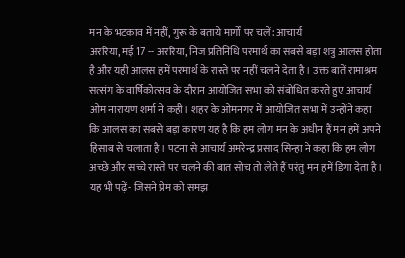मन के भटकाव में नहीं, गुरू के बताये मार्गों पर चलें: आचार्य
अररिया, मई 17 -- अररिया, निज प्रतिनिधि परमार्थ का सबसे बड़ा शत्रु आलस होता है और यही आलस हमें परमार्थ के रास्ते पर नहीं चलने देता है। उक्त बातें रामाश्रम सत्संग के वार्षिकोत्सव के दौरान आयोजित सभा को संबोधित करते हुए आचार्य ओम नारायण शर्मा ने कही। शहर के ओमनगर में आयोजित सभा में उन्होंने कहा कि आलस का सबसे बड़ा कारण यह है कि हम लोग मन के अधीन हैं मन हमें अपने हिसाब से चलाता है। पटना से आचार्य अमरेन्द्र प्रसाद सिन्हा ने कहा कि हम लोग अच्छे और सच्चे रास्ते पर चलने की बात सोच तो लेते हैं परंतु मन हमें डिगा देता है। यह भी पढ़ें- जिसने प्रेम को समझ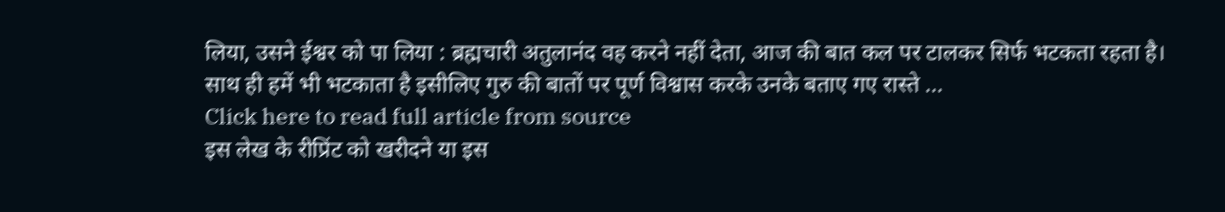लिया, उसने ईश्वर को पा लिया : ब्रह्मचारी अतुलानंद वह करने नहीं देता, आज की बात कल पर टालकर सिर्फ भटकता रहता है। साथ ही हमें भी भटकाता है इसीलिए गुरु की बातों पर पूर्ण विश्वास करके उनके बताए गए रास्ते ...
Click here to read full article from source
इस लेख के रीप्रिंट को खरीदने या इस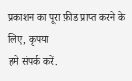प्रकाशन का पूरा फ़ीड प्राप्त करने के लिए, कृपया
हमे संपर्क करें.